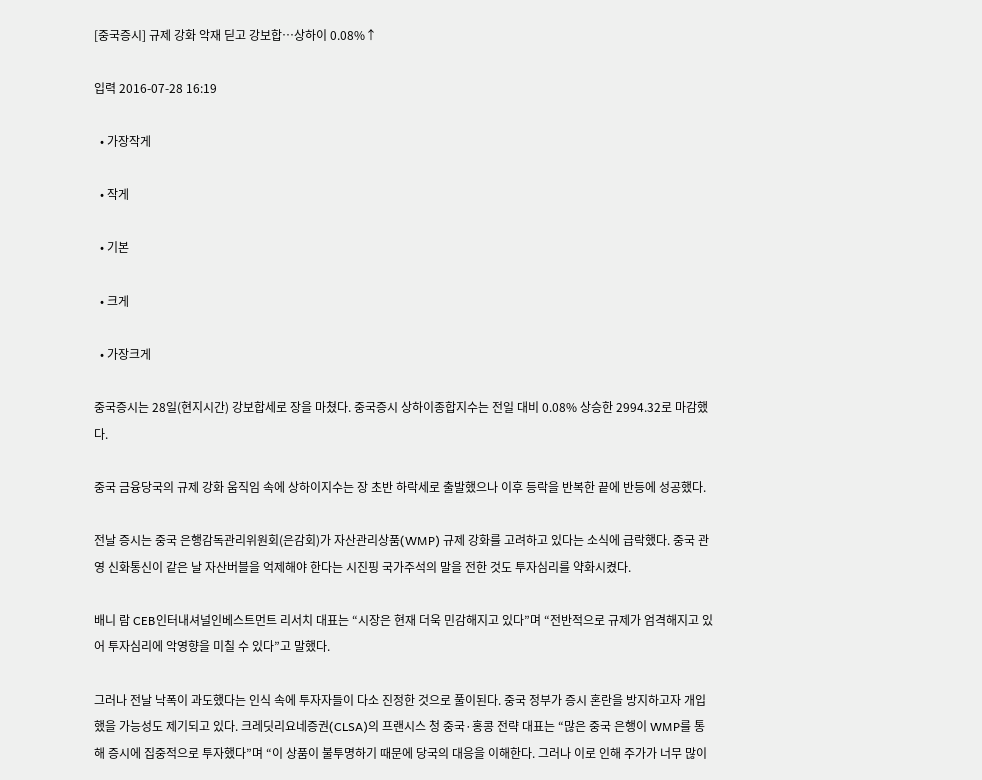[중국증시] 규제 강화 악재 딛고 강보합…상하이 0.08%↑

입력 2016-07-28 16:19

  • 가장작게

  • 작게

  • 기본

  • 크게

  • 가장크게

중국증시는 28일(현지시간) 강보합세로 장을 마쳤다. 중국증시 상하이종합지수는 전일 대비 0.08% 상승한 2994.32로 마감했다.

중국 금융당국의 규제 강화 움직임 속에 상하이지수는 장 초반 하락세로 출발했으나 이후 등락을 반복한 끝에 반등에 성공했다.

전날 증시는 중국 은행감독관리위원회(은감회)가 자산관리상품(WMP) 규제 강화를 고려하고 있다는 소식에 급락했다. 중국 관영 신화통신이 같은 날 자산버블을 억제해야 한다는 시진핑 국가주석의 말을 전한 것도 투자심리를 약화시켰다.

배니 람 CEB인터내셔널인베스트먼트 리서치 대표는 “시장은 현재 더욱 민감해지고 있다”며 “전반적으로 규제가 엄격해지고 있어 투자심리에 악영향을 미칠 수 있다”고 말했다.

그러나 전날 낙폭이 과도했다는 인식 속에 투자자들이 다소 진정한 것으로 풀이된다. 중국 정부가 증시 혼란을 방지하고자 개입했을 가능성도 제기되고 있다. 크레딧리요네증권(CLSA)의 프랜시스 청 중국·홍콩 전략 대표는 “많은 중국 은행이 WMP를 통해 증시에 집중적으로 투자했다”며 “이 상품이 불투명하기 때문에 당국의 대응을 이해한다. 그러나 이로 인해 주가가 너무 많이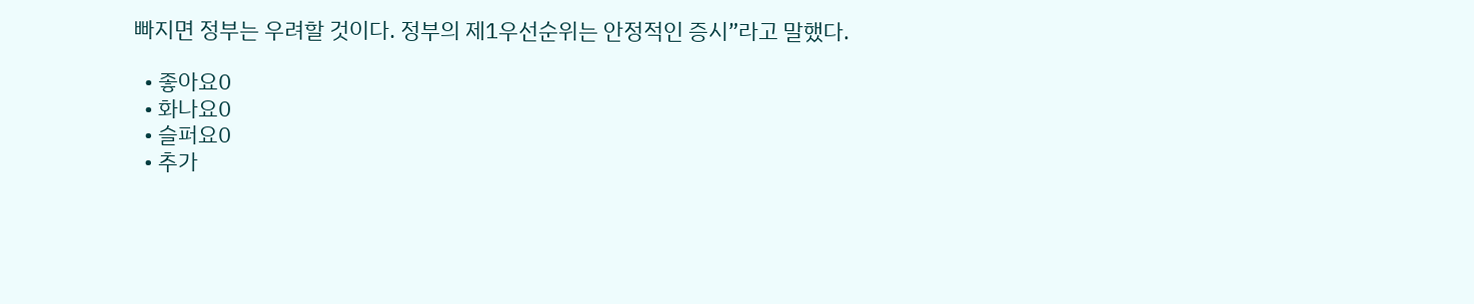빠지면 정부는 우려할 것이다. 정부의 제1우선순위는 안정적인 증시”라고 말했다.

  • 좋아요0
  • 화나요0
  • 슬퍼요0
  • 추가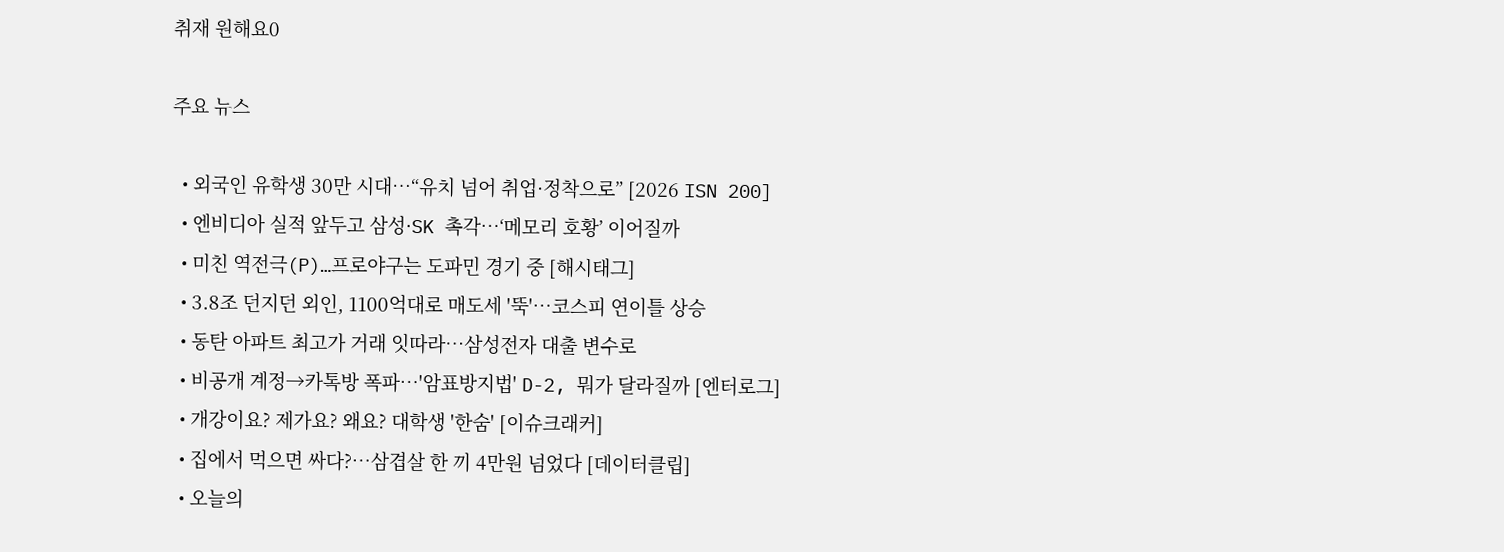취재 원해요0

주요 뉴스

  • 외국인 유학생 30만 시대…“유치 넘어 취업·정착으로” [2026 ISN 200]
  • 엔비디아 실적 앞두고 삼성·SK 촉각…‘메모리 호황’ 이어질까
  • 미친 역전극(P)…프로야구는 도파민 경기 중 [해시태그]
  • 3.8조 던지던 외인, 1100억대로 매도세 '뚝'…코스피 연이틀 상승
  • 동탄 아파트 최고가 거래 잇따라⋯삼성전자 대출 변수로
  • 비공개 계정→카톡방 폭파⋯'암표방지법' D-2, 뭐가 달라질까 [엔터로그]
  • 개강이요? 제가요? 왜요? 대학생 '한숨' [이슈크래커]
  • 집에서 먹으면 싸다?…삼겹살 한 끼 4만원 넘었다 [데이터클립]
  • 오늘의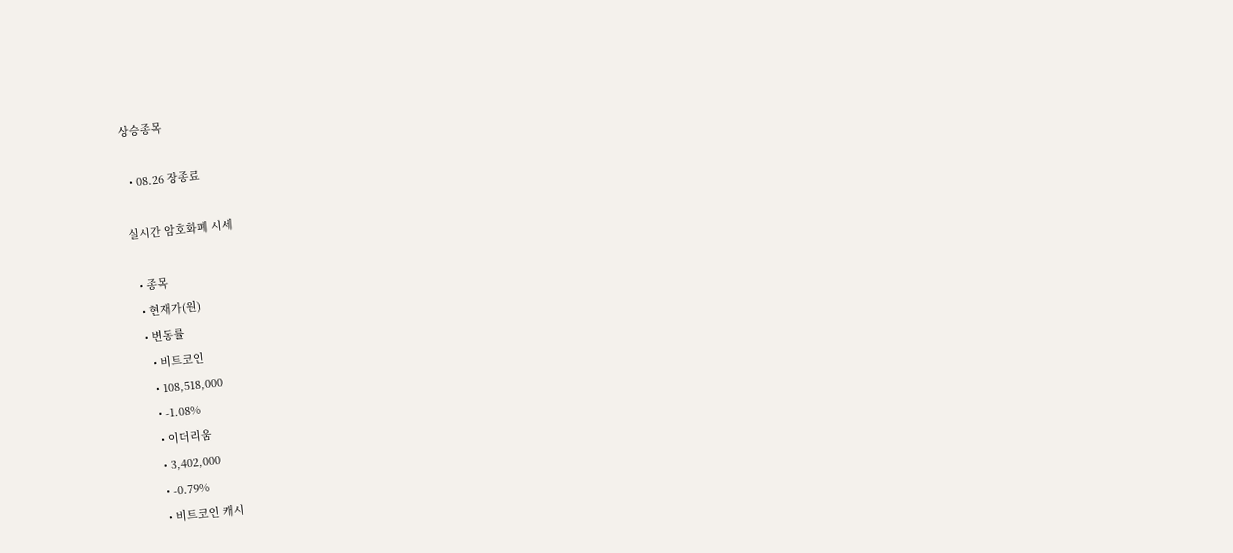상승종목

  • 08.26 장종료

실시간 암호화폐 시세

  • 종목
  • 현재가(원)
  • 변동률
    • 비트코인
    • 108,518,000
    • -1.08%
    • 이더리움
    • 3,402,000
    • -0.79%
    • 비트코인 캐시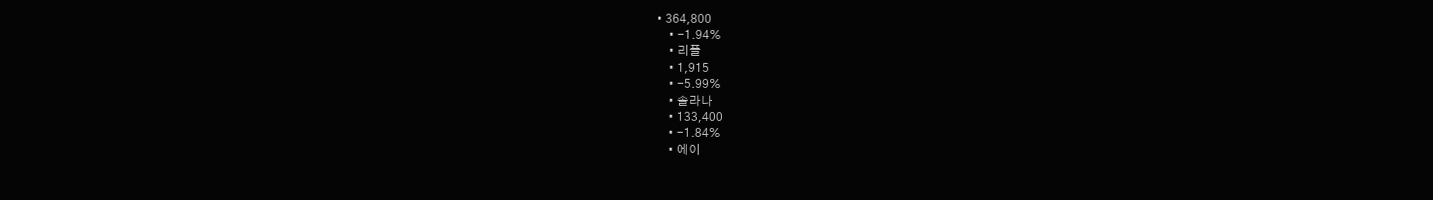• 364,800
    • -1.94%
    • 리플
    • 1,915
    • -5.99%
    • 솔라나
    • 133,400
    • -1.84%
    • 에이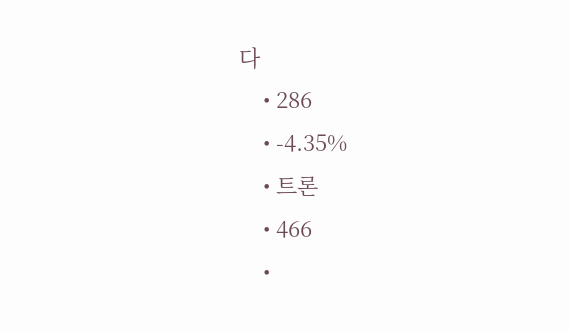다
    • 286
    • -4.35%
    • 트론
    • 466
    •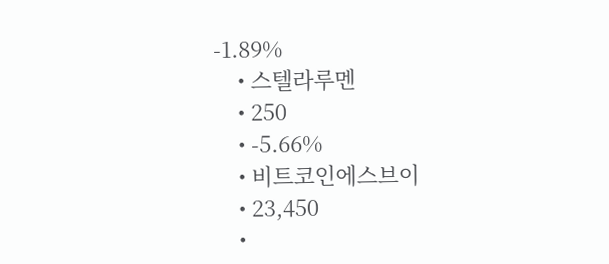-1.89%
    • 스텔라루멘
    • 250
    • -5.66%
    • 비트코인에스브이
    • 23,450
    •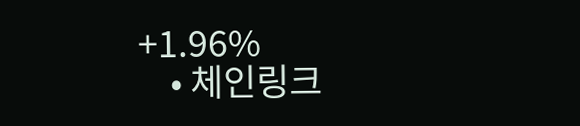+1.96%
    • 체인링크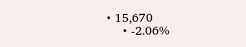• 15,670
    • -2.06%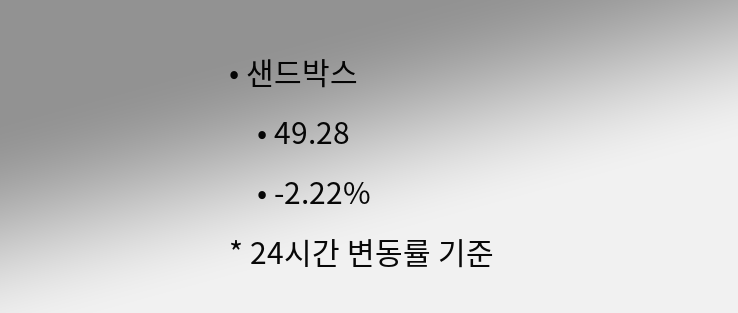• 샌드박스
    • 49.28
    • -2.22%
* 24시간 변동률 기준